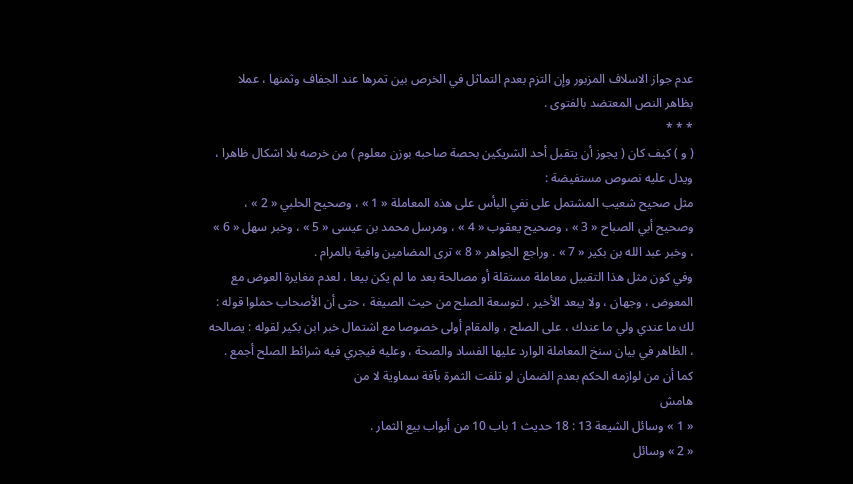عدم جواز الاسلاف المزبور وإن التزم بعدم التماثل في الخرص بين تمرها عند الجفاف وثمنها ، عملا بظاهر النص المعتضد بالفتوى .
* * *
( و ) كيف كان ( يجوز أن يتقبل أحد الشريكين بحصة صاحبه بوزن معلوم ) من خرصه بلا اشكال ظاهرا ، ويدل عليه نصوص مستفيضة :
مثل صحيح شعيب المشتمل على نفي البأس على هذه المعاملة « 1 » ، وصحيح الحلبي « 2 » ، وصحيح أبي الصباح « 3 » ، وصحيح يعقوب « 4 » ، ومرسل محمد بن عيسى « 5 » ، وخبر سهل « 6 » ، وخبر عبد الله بن بكير « 7 » . وراجع الجواهر « 8 » ترى المضامين وافية بالمرام .
وفي كون مثل هذا التقبيل معاملة مستقلة أو مصالحة بعد ما لم يكن بيعا ، لعدم مغايرة العوض مع المعوض ، وجهان ، ولا يبعد الأخير ، لتوسعة الصلح من حيث الصيغة ، حتى أن الأصحاب حملوا قوله : لك ما عندي ولي ما عندك ، على الصلح ، والمقام أولى خصوصا مع اشتمال خبر ابن بكير لقوله : يصالحه ، الظاهر في بيان سنخ المعاملة الوارد عليها الفساد والصحة ، وعليه فيجري فيه شرائط الصلح أجمع .
كما أن من لوازمه الحكم بعدم الضمان لو تلفت الثمرة بآفة سماوية لا من
هامش
« 1 » وسائل الشيعة 13 : 18 حديث 1 باب 10 من أبواب بيع الثمار .
« 2 » وسائل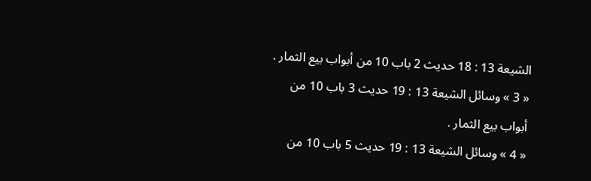الشيعة 13 : 18 حديث 2 باب 10 من أبواب بيع الثمار .
« 3 » وسائل الشيعة 13 : 19 حديث 3 باب 10 من أبواب بيع الثمار .
« 4 » وسائل الشيعة 13 : 19 حديث 5 باب 10 من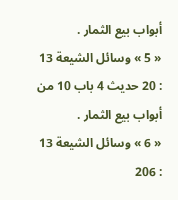أبواب بيع الثمار .
« 5 » وسائل الشيعة 13 : 20 حديث 4 باب 10 من أبواب بيع الثمار .
« 6 » وسائل الشيعة 13 : 206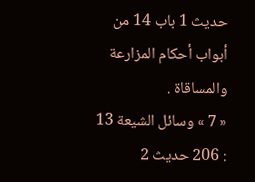حديث 1 باب 14 من أبواب أحكام المزارعة والمساقاة .
« 7 » وسائل الشيعة 13 : 206 حديث 2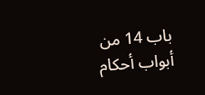باب 14 من أبواب أحكام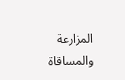المزارعة والمساقاة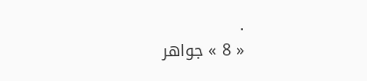.
« 8 » جواهر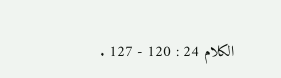الكلام 24 : 120 - 127 .